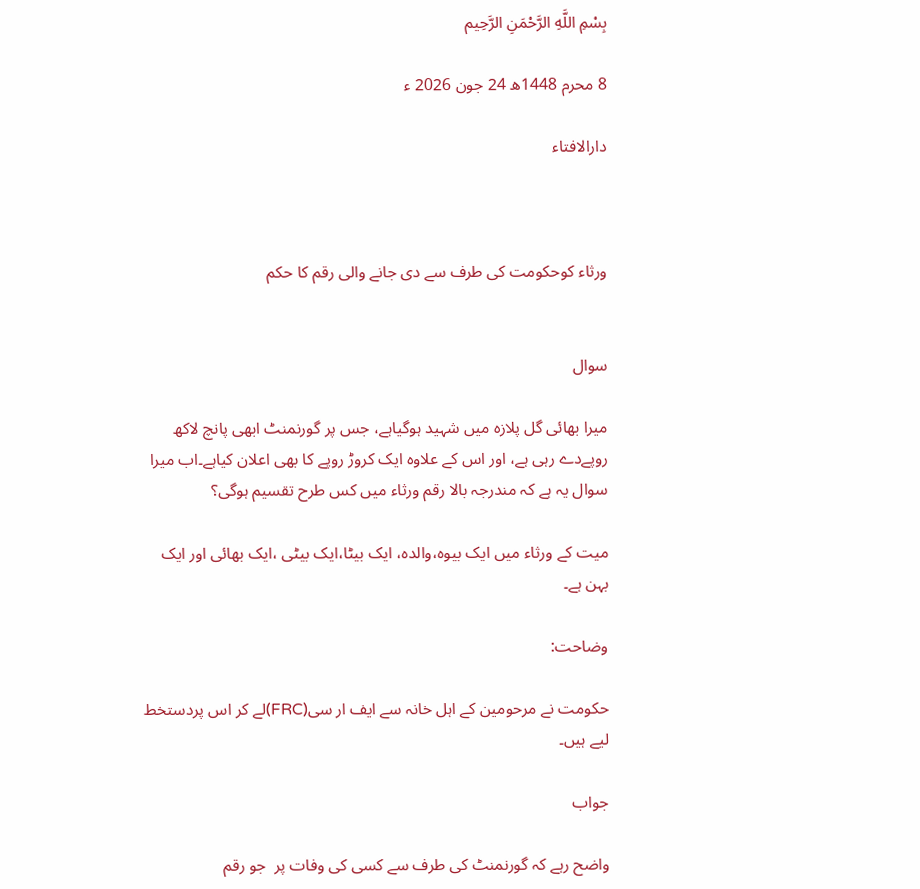بِسْمِ اللَّهِ الرَّحْمَنِ الرَّحِيم

8 محرم 1448ھ 24 جون 2026 ء

دارالافتاء



ورثاء کوحکومت کی طرف سے دی جانے والی رقم کا حکم


سوال

میرا بھائی گل پلازہ میں شہید ہوگیاہے، جس پر گورنمنٹ ابھی پانچ لاکھ روپےدے رہی ہے، اور اس کے علاوہ ایک کروڑ روپے کا بھی اعلان کیاہے۔اب میرا سوال یہ ہے کہ مندرجہ بالا رقم ورثاء میں کس طرح تقسیم ہوگی؟

میت کے ورثاء میں ایک بیوہ،والدہ، ایک بیٹا،ایک بیٹی ،ایک بھائی اور ایک بہن ہے۔

وضاحت:

حکومت نے مرحومین کے اہل خانہ سے ایف ار سی(FRC)لے کر اس پردستخط لیے ہیں۔

جواب

واضح رہے کہ گورنمنٹ کی طرف سے کسی کی وفات پر  جو رقم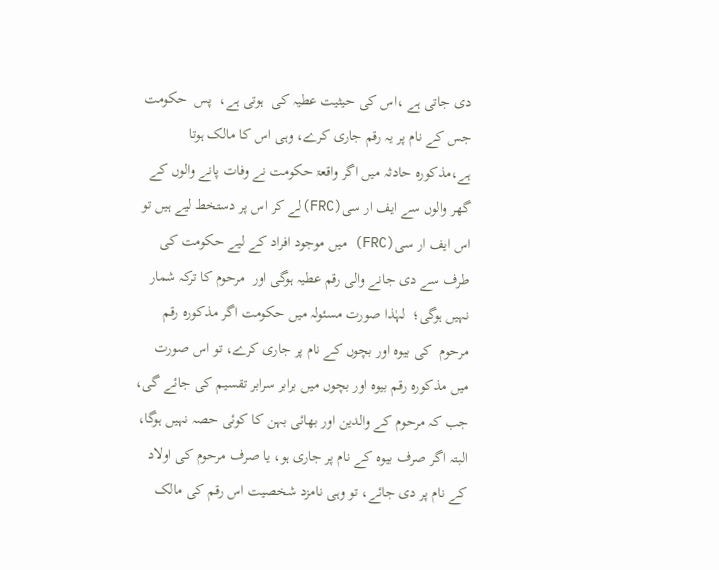دی جاتی ہے ،اس کی حیثیت عطیہ کی  ہوتی ہے،  پس  حکومت جس کے نام پر یہ رقم جاری کرے، وہی اس کا مالک ہوتا ہے،مذکورہ حادثہ میں اگر واقعۃ حکومت نے وفات پانے والوں کے گھر والوں سے ایف ار سی(FRC)لے کر اس پر دستخط لیے ہیں تو اس ایف ار سی(FRC) میں موجود افراد کے لیے حکومت کی طرف سے دی جانے والی رقم عطیہ ہوگی اور  مرحوم کا ترکہ شمار نہیں ہوگی؛  لہٰذا صورت مسئولہ میں حکومت اگر مذکورہ رقم مرحوم  کی بیوہ اور بچوں کے نام پر جاری کرے، تو اس صورت میں مذکورہ رقم بیوہ اور بچوں میں برابر سرابر تقسیم کی جائے گی، جب کہ مرحوم کے والدین اور بھائی بہن کا کوئی حصہ نہیں ہوگا، البتہ اگر صرف بیوہ کے نام پر جاری ہو، یا صرف مرحوم کی اولاد کے نام پر دی جائے، تو وہی نامزد شخصیت اس رقم کی مالک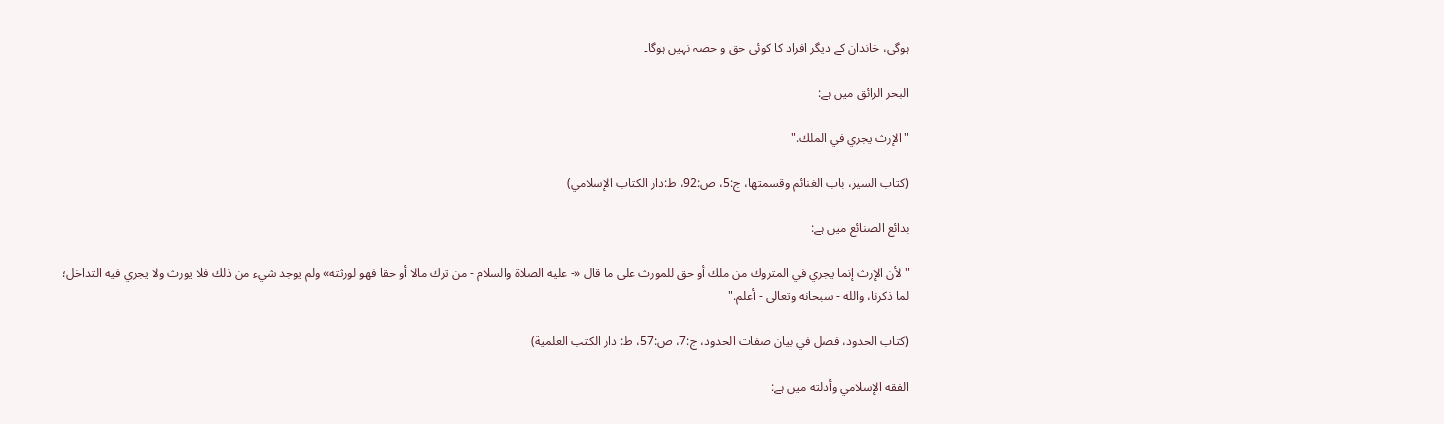ہوگی، خاندان کے دیگر افراد کا کوئی حق و حصہ نہیں ہوگا۔

البحر الرائق ميں ہے:

"الإرث ‌يجري في الملك."

(كتاب السير، باب الغنائم وقسمتها، ج:5، ص:92، ط:دار الكتاب الإسلامي)

بدائع الصنائع میں ہے:

" لأن الإرث إنما يجري في المتروك من ملك أو حق للمورث على ما قال «- عليه الصلاة والسلام - من ترك مالا أو حقا فهو لورثته» ولم يوجد شيء من ذلك فلا يورث ولا يجري فيه التداخل؛ لما ذكرنا، والله - سبحانه وتعالى - أعلم."

(كتاب الحدود، فصل في بيان صفات الحدود، ج:7، ص:57، ط: دار الكتب العلمية)

الفقه الإسلامي وأدلته میں ہے: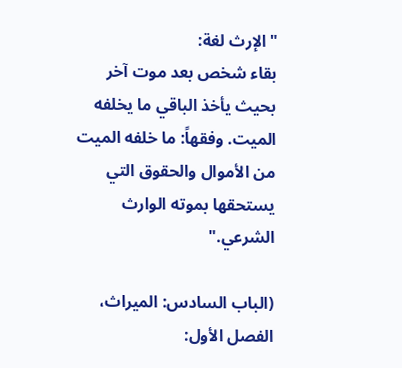"الإرث ‌لغة: بقاء ‌شخص ‌بعد ‌موت ‌آخر بحيث يأخذ الباقي ما يخلفه الميت. وفقهاً: ما خلفه الميت من الأموال والحقوق التي يستحقها بموته الوارث الشرعي."

(الباب السادس: الميراث، الفصل الأول: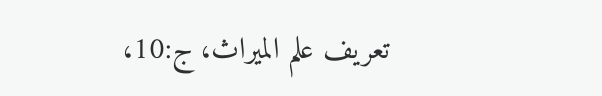تعريف علم الميراث، ج:10،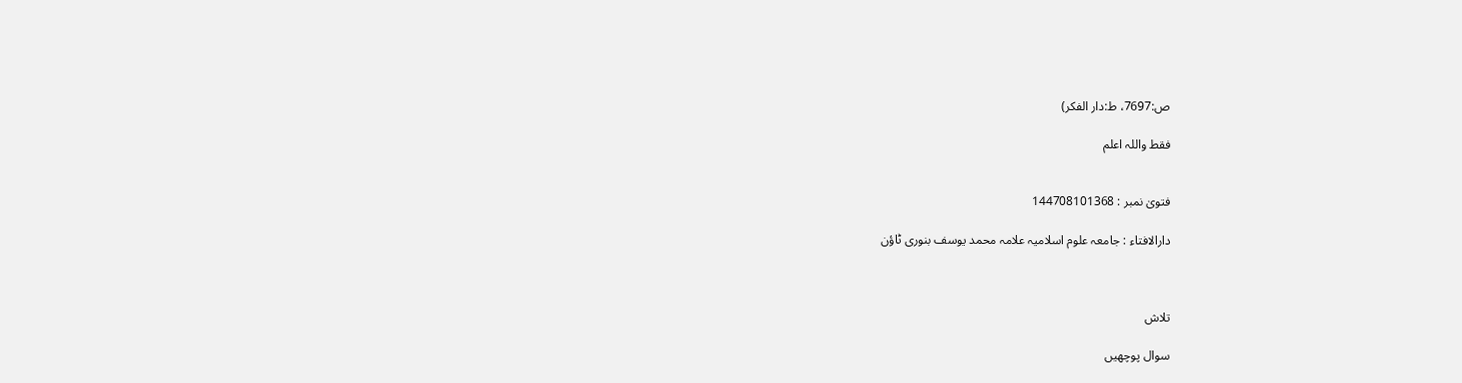ص:7697، ط:دار الفكر)

فقط واللہ اعلم


فتویٰ نمبر : 144708101368

دارالافتاء : جامعہ علوم اسلامیہ علامہ محمد یوسف بنوری ٹاؤن



تلاش

سوال پوچھیں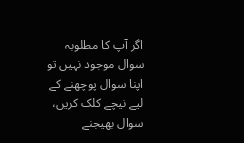اگر آپ کا مطلوبہ سوال موجود نہیں تو اپنا سوال پوچھنے کے لیے نیچے کلک کریں، سوال بھیجنے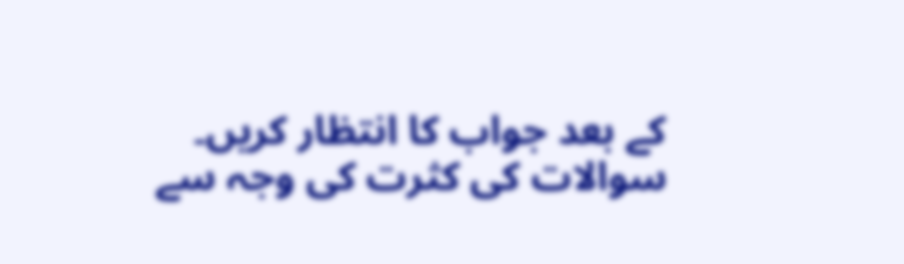کے بعد جواب کا انتظار کریں۔ سوالات کی کثرت کی وجہ سے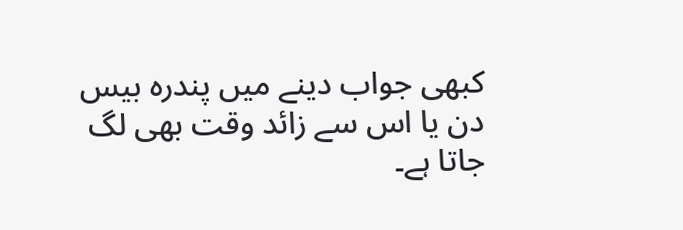کبھی جواب دینے میں پندرہ بیس دن یا اس سے زائد وقت بھی لگ جاتا ہے۔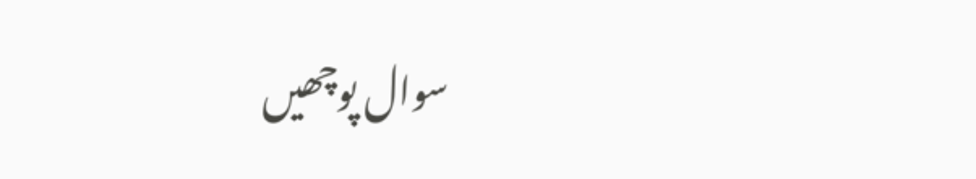سوال پوچھیں